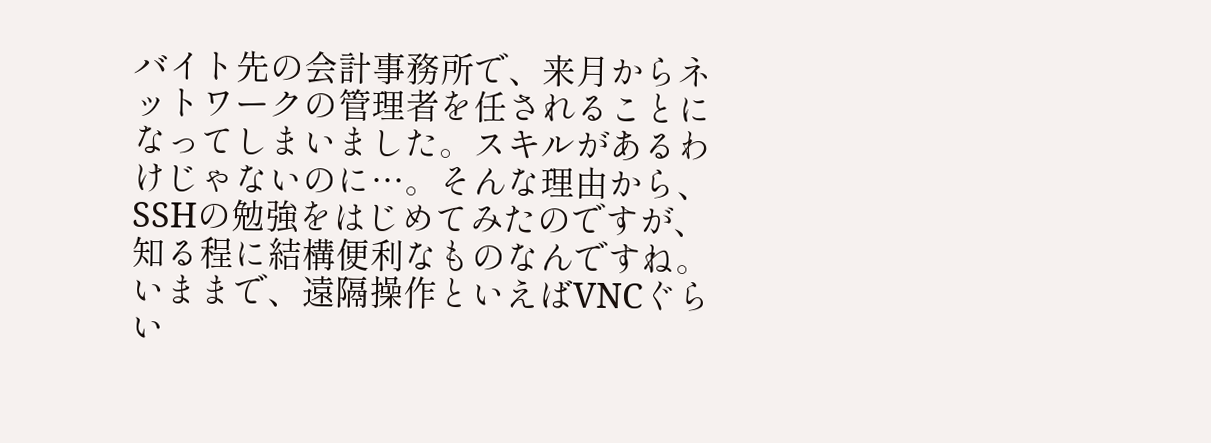バイト先の会計事務所で、来月からネットワークの管理者を任されることになってしまいました。スキルがあるわけじゃないのに…。そんな理由から、SSHの勉強をはじめてみたのですが、知る程に結構便利なものなんですね。
いままで、遠隔操作といえばVNCぐらい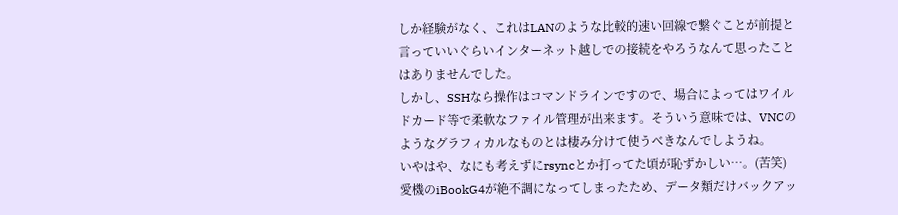しか経験がなく、これはLANのような比較的速い回線で繋ぐことが前提と言っていいぐらいインターネット越しでの接続をやろうなんて思ったことはありませんでした。
しかし、SSHなら操作はコマンドラインですので、場合によってはワイルドカード等で柔軟なファイル管理が出来ます。そういう意味では、VNCのようなグラフィカルなものとは棲み分けて使うべきなんでしようね。
いやはや、なにも考えずにrsyncとか打ってた頃が恥ずかしい…。(苦笑)
愛機のiBookG4が絶不調になってしまったため、データ類だけバックアッ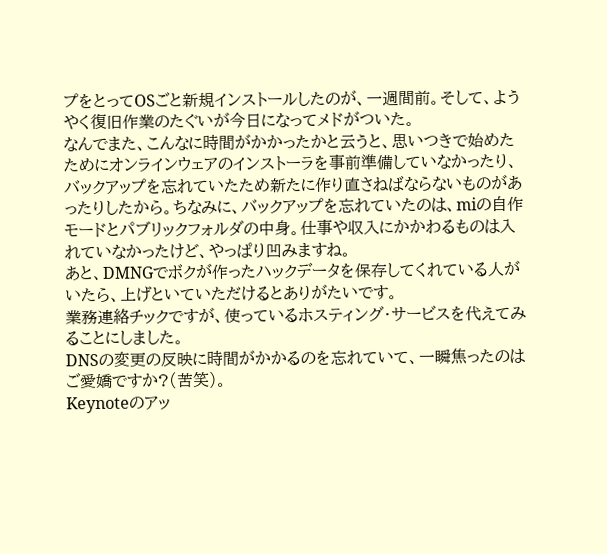プをとってOSごと新規インストールしたのが、一週間前。そして、ようやく復旧作業のたぐいが今日になってメドがついた。
なんでまた、こんなに時間がかかったかと云うと、思いつきで始めたためにオンラインウェアのインストーラを事前準備していなかったり、バックアップを忘れていたため新たに作り直さねばならないものがあったりしたから。ちなみに、バックアップを忘れていたのは、miの自作モードとパブリックフォルダの中身。仕事や収入にかかわるものは入れていなかったけど、やっぱり凹みますね。
あと、DMNGでボクが作ったハックデータを保存してくれている人がいたら、上げといていただけるとありがたいです。
業務連絡チックですが、使っているホスティング・サービスを代えてみることにしました。
DNSの変更の反映に時間がかかるのを忘れていて、一瞬焦ったのはご愛嬌ですか?(苦笑)。
Keynoteのアッ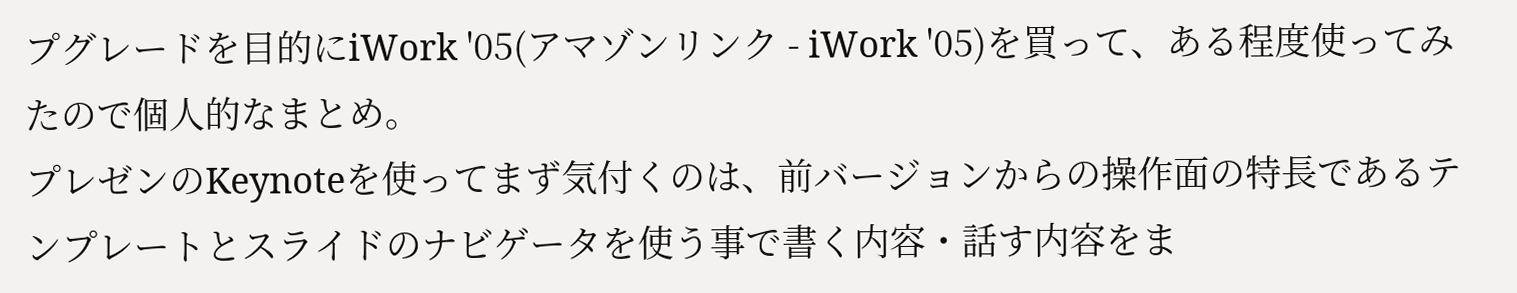プグレードを目的にiWork '05(アマゾンリンク - iWork '05)を買って、ある程度使ってみたので個人的なまとめ。
プレゼンのKeynoteを使ってまず気付くのは、前バージョンからの操作面の特長であるテンプレートとスライドのナビゲータを使う事で書く内容・話す内容をま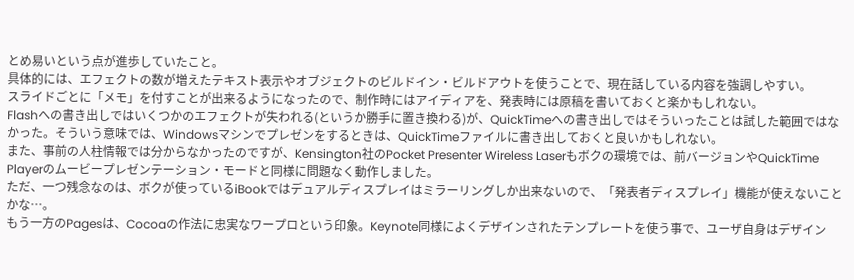とめ易いという点が進歩していたこと。
具体的には、エフェクトの数が増えたテキスト表示やオブジェクトのビルドイン・ビルドアウトを使うことで、現在話している内容を強調しやすい。
スライドごとに「メモ」を付すことが出来るようになったので、制作時にはアイディアを、発表時には原稿を書いておくと楽かもしれない。
Flashへの書き出しではいくつかのエフェクトが失われる(というか勝手に置き換わる)が、QuickTimeへの書き出しではそういったことは試した範囲ではなかった。そういう意味では、Windowsマシンでプレゼンをするときは、QuickTimeファイルに書き出しておくと良いかもしれない。
また、事前の人柱情報では分からなかったのですが、Kensington社のPocket Presenter Wireless Laserもボクの環境では、前バージョンやQuickTime Playerのムービープレゼンテーション・モードと同様に問題なく動作しました。
ただ、一つ残念なのは、ボクが使っているiBookではデュアルディスプレイはミラーリングしか出来ないので、「発表者ディスプレイ」機能が使えないことかな…。
もう一方のPagesは、Cocoaの作法に忠実なワープロという印象。Keynote同様によくデザインされたテンプレートを使う事で、ユーザ自身はデザイン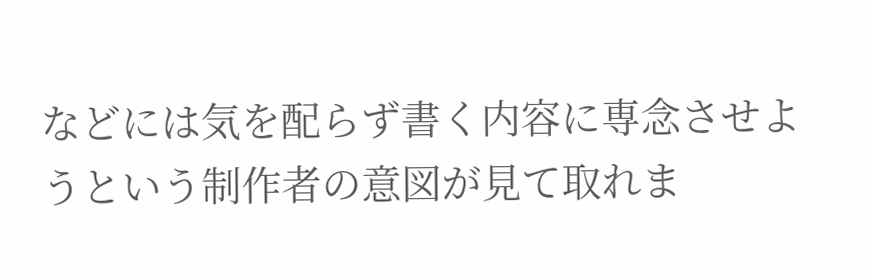などには気を配らず書く内容に専念させようという制作者の意図が見て取れま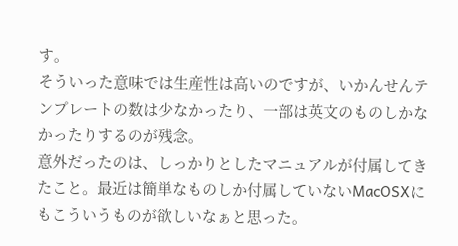す。
そういった意味では生産性は高いのですが、いかんせんテンプレートの数は少なかったり、一部は英文のものしかなかったりするのが残念。
意外だったのは、しっかりとしたマニュアルが付属してきたこと。最近は簡単なものしか付属していないMacOSXにもこういうものが欲しいなぁと思った。